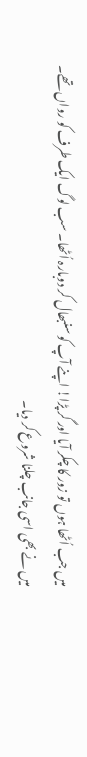میں جب اُٹھا ہوں تو زور کا چکر آیا اور گر پڑا! اپنے آپ کو سنبھال کر دوبارہ اُٹھا۔ سب لوگ ایک طرف کو رواں تھے۔ میں نے بھی اسی جانب چلنا شروع کر دیا۔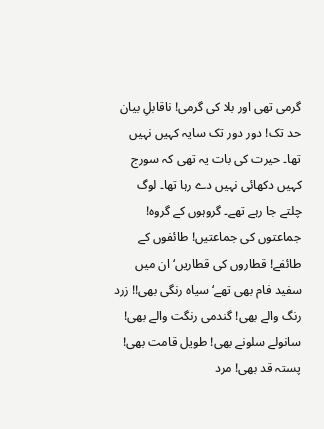گرمی تھی اور بلا کی گرمی! ناقابلِ بیان حد تک! دور دور تک سایہ کہیں نہیں تھا۔ حیرت کی بات یہ تھی کہ سورج کہیں دکھائی نہیں دے رہا تھا۔ لوگ چلتے جا رہے تھے۔ گروہوں کے گروہ! جماعتوں کی جماعتیں! طائفوں کے طائفے! قطاروں کی قطاریں‘ ان میں سفید فام بھی تھے‘ سیاہ رنگی بھی!! زرد رنگ والے بھی! گندمی رنگت والے بھی! سانولے سلونے بھی! طویل قامت بھی! پستہ قد بھی! مرد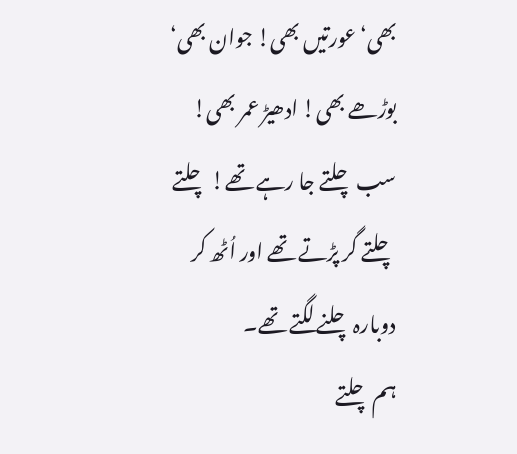بھی‘ عورتیں بھی! جوان بھی‘ بوڑھے بھی! ادھیڑ عمر بھی! سب چلتے جا رہے تھے! چلتے چلتے گر پڑتے تھے اور اُٹھ کر دوبارہ چلنے لگتے تھے۔
ہم چلتے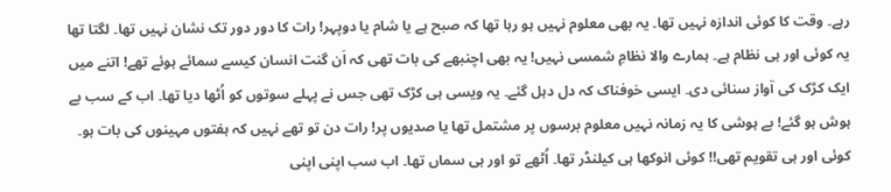رہے۔ وقت کا کوئی اندازہ نہیں تھا۔ یہ بھی معلوم نہیں ہو رہا تھا کہ صبح ہے یا شام یا دوپہر! رات کا دور دور تک نشان نہیں تھا۔ لگتا تھا یہ کوئی اور ہی نظام ہے۔ ہمارے والا نظامِ شمسی نہیں! یہ بھی اچنبھے کی بات تھی کہ اَن گنت انسان کیسے سمائے ہوئے تھے! اتنے میں ایک کڑک کی آواز سنائی دی۔ ایسی خوفناک کہ دل دہل گئے۔ یہ ویسی ہی کڑک تھی جس نے پہلے سوتوں کو اُٹھا دیا تھا۔ اب کے سب بے ہوش ہو گئے! بے ہوشی کا یہ زمانہ نہیں معلوم برسوں پر مشتمل تھا یا صدیوں پر! رات دن تو تھے نہیں کہ ہفتوں مہینوں کی بات ہو۔ کوئی اور ہی تقویم تھی!! کوئی انوکھا ہی کیلنڈر تھا۔ اُٹھے تو اور ہی سماں تھا۔ اب سب اپنی اپنی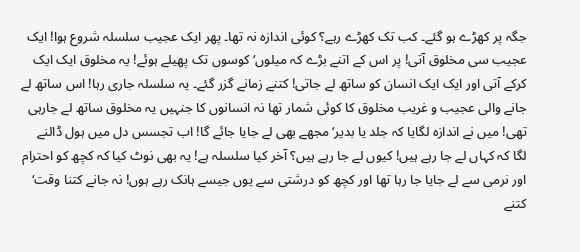جگہ پر کھڑے ہو گئے۔ کب تک کھڑے رہے؟ کوئی اندازہ نہ تھا۔ پھر ایک عجیب سلسلہ شروع ہوا! ایک عجیب سی مخلوق آتی! پر اس کے اتنے بڑے کہ میلوں‘ کوسوں تک پھیلے ہوئے! یہ مخلوق ایک ایک کرکے آتی اور ایک ایک انسان کو ساتھ لے جاتی! کتنے زمانے گزر گئے۔ یہ سلسلہ جاری رہا! اس ساتھ لے جانے والی عجیب و غریب مخلوق کا کوئی شمار تھا نہ انسانوں کا جنہیں یہ مخلوق ساتھ لے جارہی تھی! میں نے اندازہ لگایا کہ جلد یا بدیر‘ مجھے بھی لے جایا جائے گا! اب تجسس دل میں ہول ڈالنے لگا کہ کہاں لے جا رہے ہیں! کیوں لے جا رہے ہیں؟ آخر کیا سلسلہ ہے! یہ بھی نوٹ کیا کہ کچھ کو احترام اور نرمی سے لے جایا جا رہا تھا اور کچھ کو درشتی سے یوں جیسے ہانک رہے ہوں! نہ جانے کتنا وقت‘ کتنے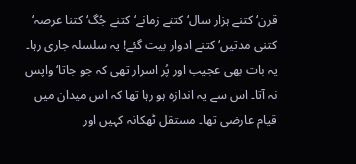قرن‘ کتنے ہزار سال‘ کتنے زمانے‘ کتنے جُگ‘ کتنا عرصہ‘ کتنی مدتیں‘ کتنے ادوار بیت گئے! یہ سلسلہ جاری رہا۔ یہ بات بھی عجیب اور پُر اسرار تھی کہ جو جاتا‘ واپس نہ آتا۔ اس سے یہ اندازہ ہو رہا تھا کہ اس میدان میں قیام عارضی تھا۔ مستقل ٹھکانہ کہیں اور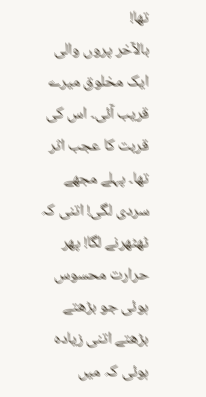تھا!
بالآخر پروں والی ایک مخلوق میرے قریب آئی۔ اس کی قربت کا عجب اثر تھا۔ پہلے مجھے سردی لگی! اتنی کہ ٹھٹھرنے لگا! پھر حرارت محسوس ہوئی جو بڑھتے بڑھتے اتنی زیادہ ہوئی کہ میں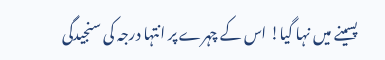پسینے میں نہا گیا! اس کے چہرے پر انتہا درجہ کی سنجیدگی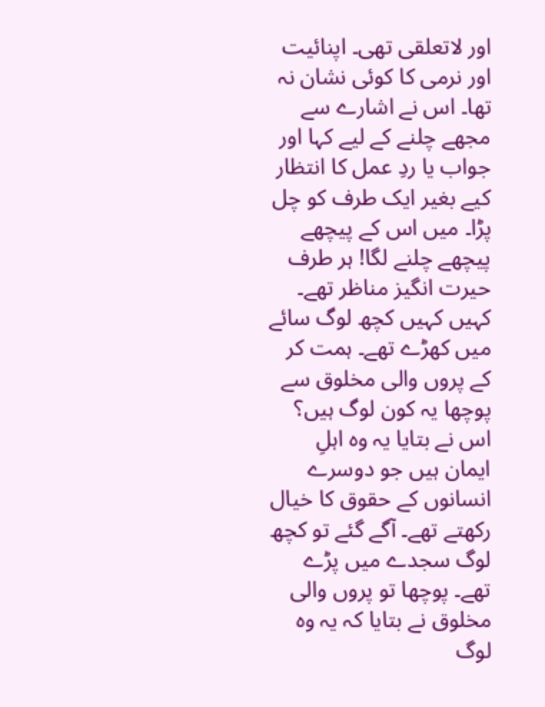اور لاتعلقی تھی۔ اپنائیت اور نرمی کا کوئی نشان نہ تھا۔ اس نے اشارے سے مجھے چلنے کے لیے کہا اور جواب یا ردِ عمل کا انتظار کیے بغیر ایک طرف کو چل پڑا۔ میں اس کے پیچھے پیچھے چلنے لگا! ہر طرف حیرت انگیز مناظر تھے۔ کہیں کہیں کچھ لوگ سائے میں کھڑے تھے۔ ہمت کر کے پروں والی مخلوق سے پوچھا یہ کون لوگ ہیں؟ اس نے بتایا یہ وہ اہلِ ایمان ہیں جو دوسرے انسانوں کے حقوق کا خیال رکھتے تھے۔ آگے گئے تو کچھ لوگ سجدے میں پڑے تھے۔ پوچھا تو پروں والی مخلوق نے بتایا کہ یہ وہ لوگ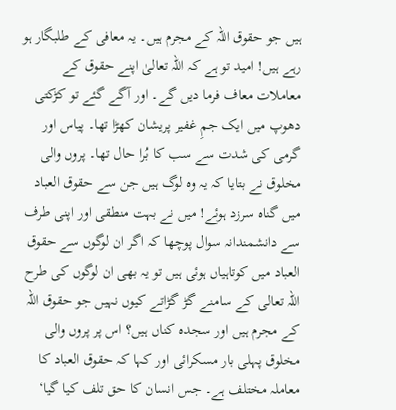ہیں جو حقوق اللہ کے مجرم ہیں۔ یہ معافی کے طلبگار ہو رہے ہیں! امید تو ہے کہ اللہ تعالیٰ اپنے حقوق کے معاملات معاف فرما دیں گے۔ اور آگے گئے تو کڑکتی دھوپ میں ایک جمِ غفیر پریشان کھڑا تھا۔ پیاس اور گرمی کی شدت سے سب کا بُرا حال تھا۔ پروں والی مخلوق نے بتایا کہ یہ وہ لوگ ہیں جن سے حقوق العباد میں گناہ سرزد ہوئے! میں نے بہت منطقی اور اپنی طرف سے دانشمندانہ سوال پوچھا کہ اگر ان لوگوں سے حقوق العباد میں کوتاہیاں ہوئی ہیں تو یہ بھی ان لوگوں کی طرح اللہ تعالی کے سامنے گڑ گڑاتے کیوں نہیں جو حقوق اللہ کے مجرم ہیں اور سجدہ کناں ہیں؟ اس پر پروں والی مخلوق پہلی بار مسکرائی اور کہا کہ حقوق العباد کا معاملہ مختلف ہے۔ جس انسان کا حق تلف کیا گیا‘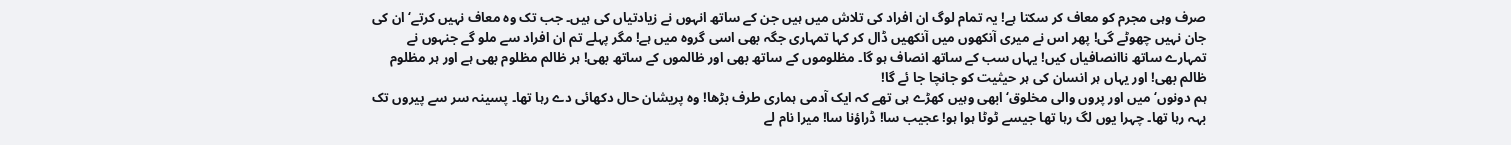صرف وہی مجرم کو معاف کر سکتا ہے! یہ تمام لوگ ان افراد کی تلاش میں ہیں جن کے ساتھ انہوں نے زیادتیاں کی ہیں۔ جب تک وہ معاف نہیں کرتے‘ ان کی جان نہیں چھوٹے گی! پھر اس نے میری آنکھوں میں آنکھیں ڈال کر کہا تمہاری جگہ بھی اسی گروہ میں ہے! مگر پہلے تم ان افراد سے ملو گے جنہوں نے تمہارے ساتھ ناانصافیاں کیں! یہاں سب کے ساتھ انصاف ہو گا۔ مظلوموں کے ساتھ بھی اور ظالموں کے ساتھ بھی! ہر ظالم مظلوم بھی ہے اور ہر مظلوم ظالم بھی! اور یہاں ہر انسان کی ہر حیثیت کو جانچا جا ئے گا!
ہم دونوں‘ میں اور پروں والی مخلوق‘ ابھی وہیں کھڑے ہی تھے کہ ایک آدمی ہماری طرف بڑھا! وہ پریشان حال دکھائی دے رہا تھا۔ پسینہ سر سے پیروں تک بہہ رہا تھا۔ چہرا یوں لگ رہا تھا جیسے ٹوٹا ہوا ہو! عجیب سا! ڈراؤنا سا! میرا نام لے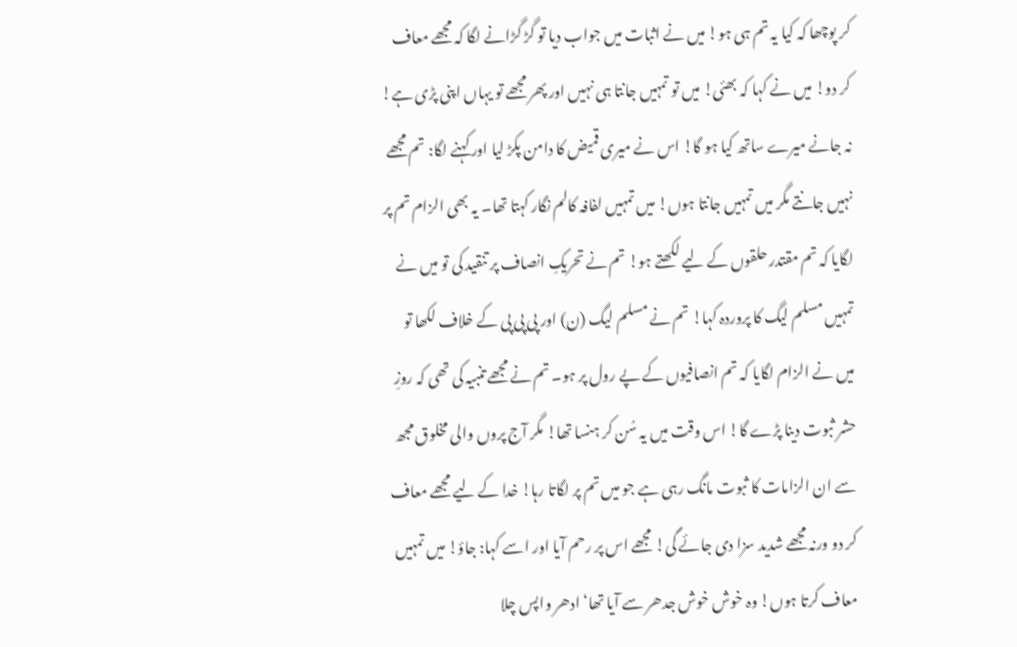کر پوچھا کہ کیا یہ تم ہی ہو! میں نے اثبات میں جواب دیا تو گڑ گڑانے لگا کہ مجھے معاف کر دو! میں نے کہا کہ بھئی! میں تو تمہیں جانتا ہی نہیں اور پھر مجھے تو یہاں اپنی پڑی ہے! نہ جانے میرے ساتھ کیا ہو گا! اس نے میری قمیض کا دامن پکڑ لیا اور کہنے لگا: تم مجھے نہیں جانتے مگر میں تمہیں جانتا ہوں! میں تمہیں لفافہ کالم نگار کہتا تھا۔ یہ بھی الزام تم پر لگایا کہ تم مقتدر حلقوں کے لیے لکھتے ہو! تم نے تحریکِ انصاف پر تنقید کی تو میں نے تمہیں مسلم لیگ کا پروردہ کہا! تم نے مسلم لیگ (ن) اور پی پی پی کے خلاف لکھا تو میں نے الزام لگایا کہ تم انصافیوں کے پے رول پر ہو۔ تم نے مجھے تنبیہ کی تھی کہ روزِ حشر ثبوت دینا پڑے گا! اس وقت میں یہ سُن کر ہنسا تھا! مگر آج پروں والی مخلوق مجھ سے ان الزامات کا ثبوت مانگ رہی ہے جو میں تم پر لگاتا رہا! خدا کے لیے مجھے معاف کر دو ورنہ مجھے شدید سزا دی جائے گی! مجھے اس پر رحم آیا اور اسے کہا: جاؤ! میں تمہیں معاف کرتا ہوں! وہ خوش خوش جدھر سے آیا تھا‘ ادھر واپس چلا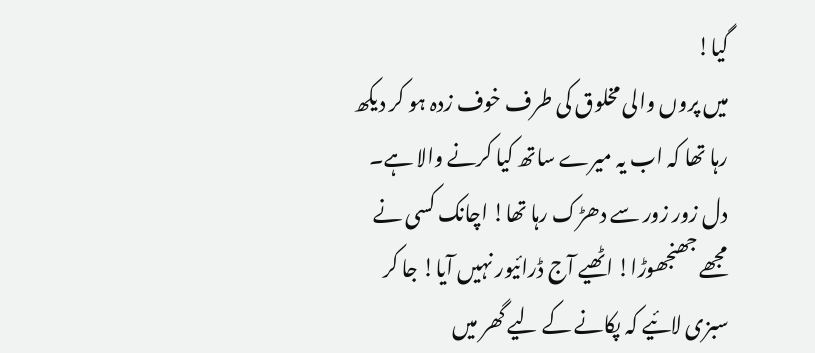گیا!
میں پروں والی مخلوق کی طرف خوف زدہ ہو کر دیکھ رہا تھا کہ اب یہ میرے ساتھ کیا کرنے والا ہے۔ دل زور زور سے دھڑک رہا تھا! اچانک کسی نے مجھے جھنجھوڑا! اٹھیے آج ڈرائیور نہیں آیا! جا کر سبزی لائیے کہ پکانے کے لیے گھر میں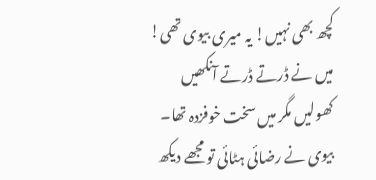کچھ بھی نہیں! یہ میری بیوی تھی! میں نے ڈرتے ڈرتے آنکھیں کھولیں مگر میں سخت خوفزدہ تھا۔ بیوی نے رضائی ہٹائی تو مجھے دیکھ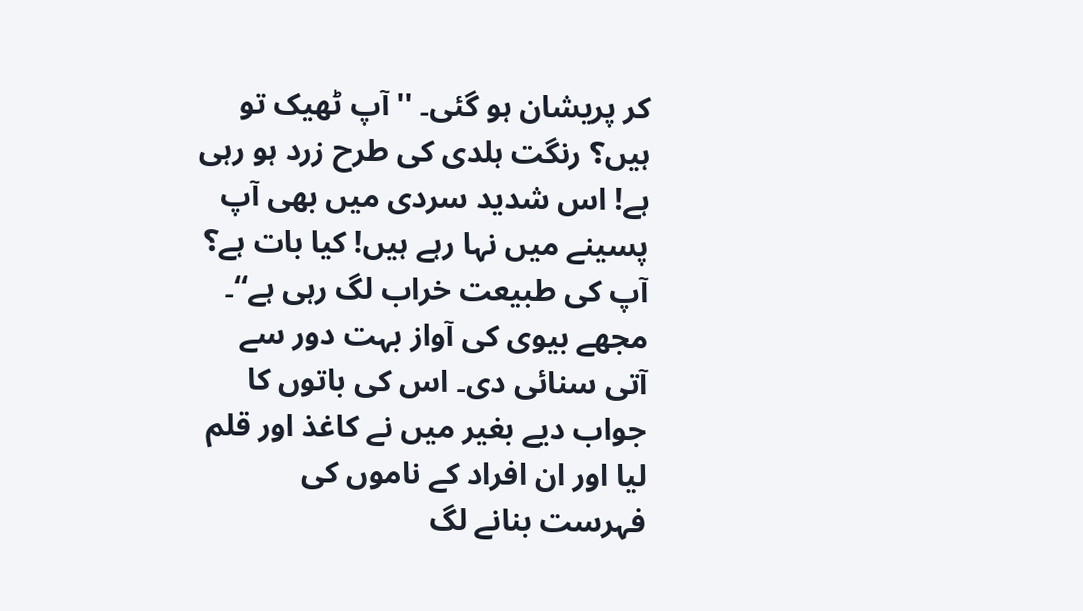کر پریشان ہو گئی۔ ''آپ ٹھیک تو ہیں؟ رنگت ہلدی کی طرح زرد ہو رہی ہے! اس شدید سردی میں بھی آپ پسینے میں نہا رہے ہیں! کیا بات ہے؟ آپ کی طبیعت خراب لگ رہی ہے‘‘۔ مجھے بیوی کی آواز بہت دور سے آتی سنائی دی۔ اس کی باتوں کا جواب دیے بغیر میں نے کاغذ اور قلم لیا اور ان افراد کے ناموں کی فہرست بنانے لگ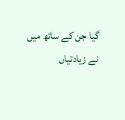گیا جن کے ساتھ میں نے زیادتیاں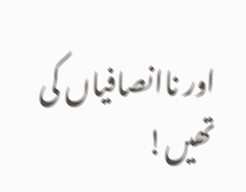اور ناانصافیاں کی تھیں!